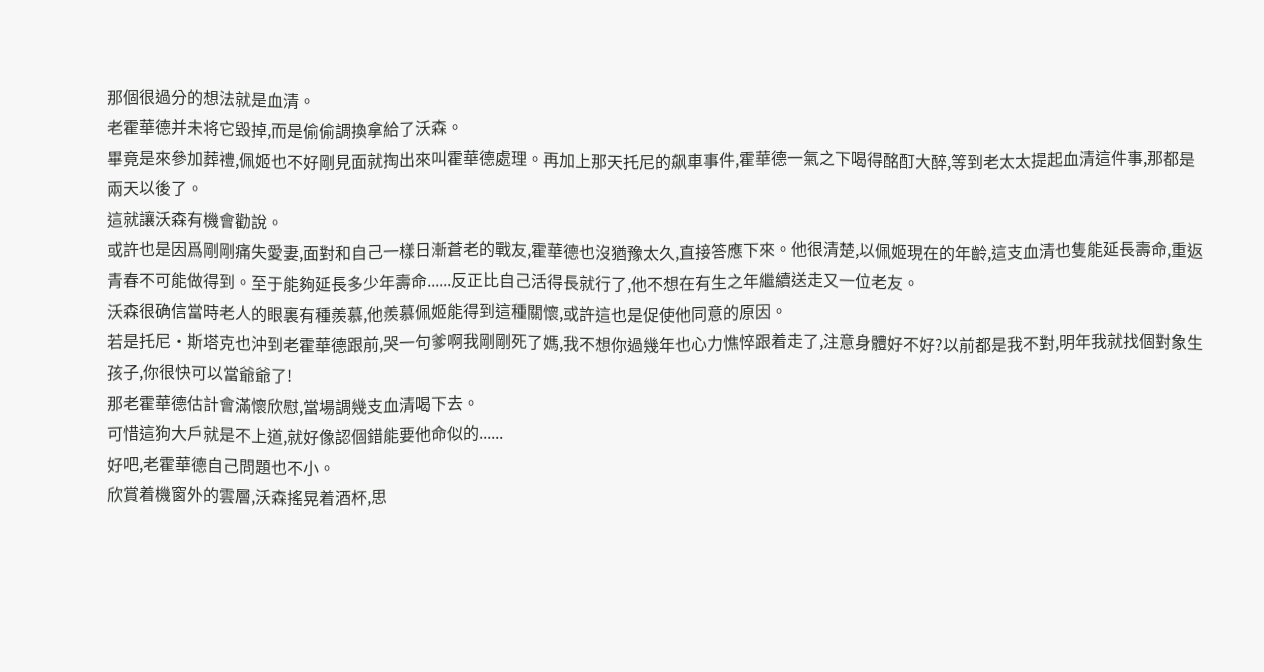那個很過分的想法就是血清。
老霍華德并未将它毀掉,而是偷偷調換拿給了沃森。
畢竟是來參加葬禮,佩姬也不好剛見面就掏出來叫霍華德處理。再加上那天托尼的飙車事件,霍華德一氣之下喝得酩酊大醉,等到老太太提起血清這件事,那都是兩天以後了。
這就讓沃森有機會勸說。
或許也是因爲剛剛痛失愛妻,面對和自己一樣日漸蒼老的戰友,霍華德也沒猶豫太久,直接答應下來。他很清楚,以佩姬現在的年齡,這支血清也隻能延長壽命,重返青春不可能做得到。至于能夠延長多少年壽命......反正比自己活得長就行了,他不想在有生之年繼續送走又一位老友。
沃森很确信當時老人的眼裏有種羨慕,他羨慕佩姬能得到這種關懷,或許這也是促使他同意的原因。
若是托尼·斯塔克也沖到老霍華德跟前,哭一句爹啊我剛剛死了媽,我不想你過幾年也心力憔悴跟着走了,注意身體好不好?以前都是我不對,明年我就找個對象生孩子,你很快可以當爺爺了!
那老霍華德估計會滿懷欣慰,當場調幾支血清喝下去。
可惜這狗大戶就是不上道,就好像認個錯能要他命似的......
好吧,老霍華德自己問題也不小。
欣賞着機窗外的雲層,沃森搖晃着酒杯,思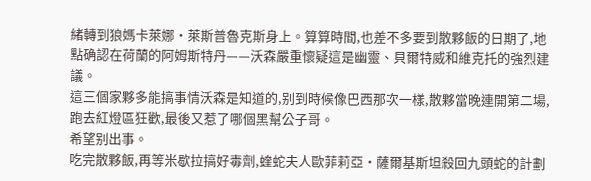緒轉到狼媽卡萊娜·萊斯普魯克斯身上。算算時間,也差不多要到散夥飯的日期了,地點确認在荷蘭的阿姆斯特丹——沃森嚴重懷疑這是幽靈、貝爾特威和維克托的強烈建議。
這三個家夥多能搞事情沃森是知道的,别到時候像巴西那次一樣,散夥當晚連開第二場,跑去紅燈區狂歡,最後又惹了哪個黑幫公子哥。
希望别出事。
吃完散夥飯,再等米歇拉搞好毒劑,蝰蛇夫人歐菲莉亞·薩爾基斯坦殺回九頭蛇的計劃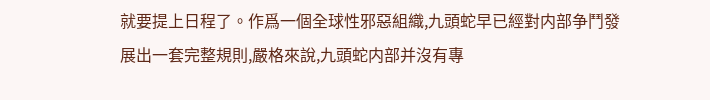就要提上日程了。作爲一個全球性邪惡組織,九頭蛇早已經對内部争鬥發展出一套完整規則,嚴格來說,九頭蛇内部并沒有專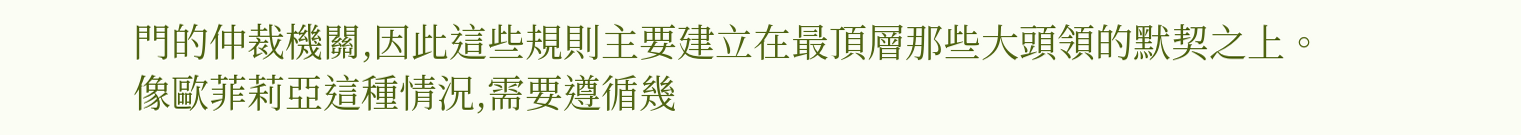門的仲裁機關,因此這些規則主要建立在最頂層那些大頭領的默契之上。
像歐菲莉亞這種情況,需要遵循幾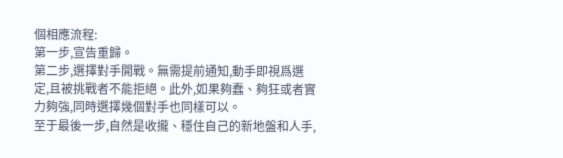個相應流程:
第一步,宣告重歸。
第二步,選擇對手開戰。無需提前通知,動手即視爲選定,且被挑戰者不能拒絕。此外,如果夠蠢、夠狂或者實力夠強,同時選擇幾個對手也同樣可以。
至于最後一步,自然是收攏、穩住自己的新地盤和人手,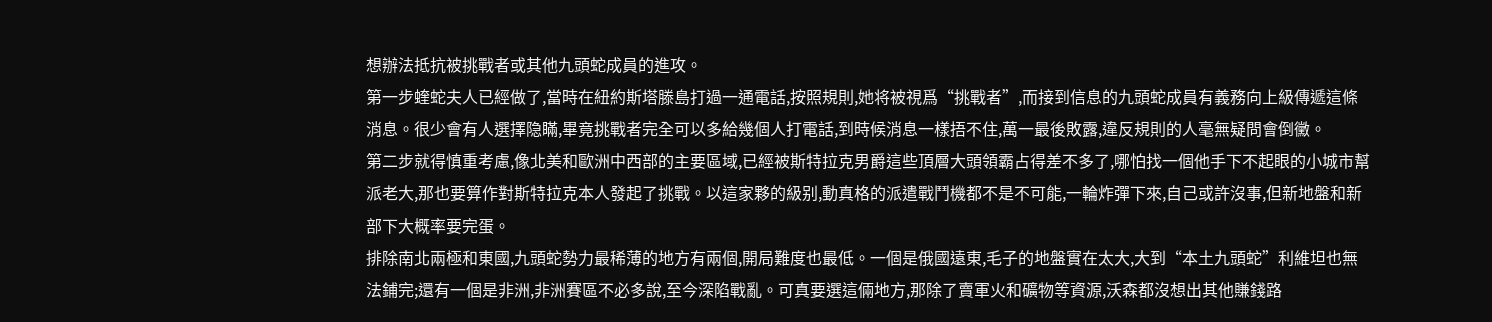想辦法抵抗被挑戰者或其他九頭蛇成員的進攻。
第一步蝰蛇夫人已經做了,當時在紐約斯塔滕島打過一通電話,按照規則,她将被視爲“挑戰者”,而接到信息的九頭蛇成員有義務向上級傳遞這條消息。很少會有人選擇隐瞞,畢竟挑戰者完全可以多給幾個人打電話,到時候消息一樣捂不住,萬一最後敗露,違反規則的人毫無疑問會倒黴。
第二步就得慎重考慮,像北美和歐洲中西部的主要區域,已經被斯特拉克男爵這些頂層大頭領霸占得差不多了,哪怕找一個他手下不起眼的小城市幫派老大,那也要算作對斯特拉克本人發起了挑戰。以這家夥的級别,動真格的派遣戰鬥機都不是不可能,一輪炸彈下來,自己或許沒事,但新地盤和新部下大概率要完蛋。
排除南北兩極和東國,九頭蛇勢力最稀薄的地方有兩個,開局難度也最低。一個是俄國遠東,毛子的地盤實在太大,大到“本土九頭蛇”利維坦也無法鋪完;還有一個是非洲,非洲賽區不必多說,至今深陷戰亂。可真要選這倆地方,那除了賣軍火和礦物等資源,沃森都沒想出其他賺錢路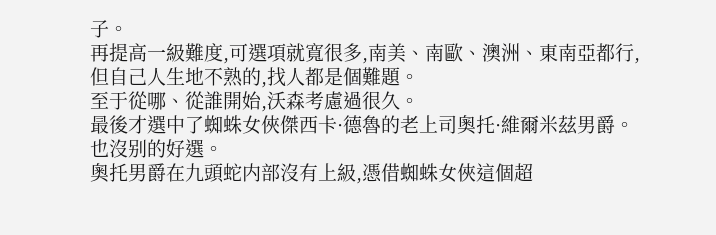子。
再提高一級難度,可選項就寬很多,南美、南歐、澳洲、東南亞都行,但自己人生地不熟的,找人都是個難題。
至于從哪、從誰開始,沃森考慮過很久。
最後才選中了蜘蛛女俠傑西卡·德魯的老上司奧托·維爾米茲男爵。
也沒别的好選。
奧托男爵在九頭蛇内部沒有上級,憑借蜘蛛女俠這個超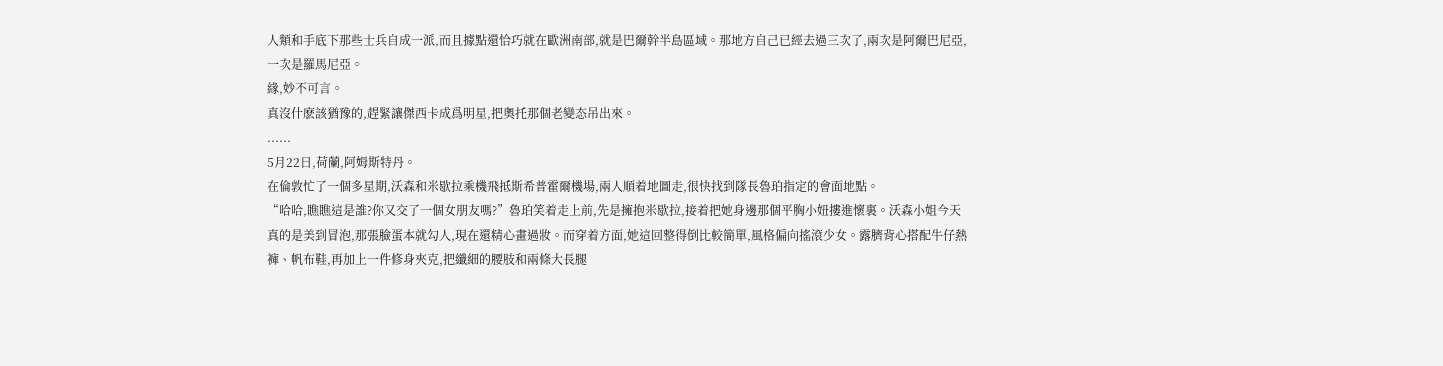人類和手底下那些士兵自成一派,而且據點還恰巧就在歐洲南部,就是巴爾幹半島區域。那地方自己已經去過三次了,兩次是阿爾巴尼亞,一次是羅馬尼亞。
緣,妙不可言。
真沒什麽該猶豫的,趕緊讓傑西卡成爲明星,把奧托那個老變态吊出來。
......
5月22日,荷蘭,阿姆斯特丹。
在倫敦忙了一個多星期,沃森和米歇拉乘機飛抵斯希普霍爾機場,兩人順着地圖走,很快找到隊長魯珀指定的會面地點。
“哈哈,瞧瞧這是誰?你又交了一個女朋友嗎?”魯珀笑着走上前,先是擁抱米歇拉,接着把她身邊那個平胸小妞摟進懷裏。沃森小姐今天真的是美到冒泡,那張臉蛋本就勾人,現在還精心畫過妝。而穿着方面,她這回整得倒比較簡單,風格偏向搖滾少女。露臍背心搭配牛仔熱褲、帆布鞋,再加上一件修身夾克,把纖細的腰肢和兩條大長腿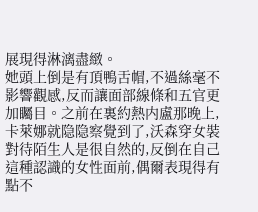展現得淋漓盡緻。
她頭上倒是有頂鴨舌帽,不過絲毫不影響觀感,反而讓面部線條和五官更加矚目。之前在裏約熱内盧那晚上,卡萊娜就隐隐察覺到了,沃森穿女裝對待陌生人是很自然的,反倒在自己這種認識的女性面前,偶爾表現得有點不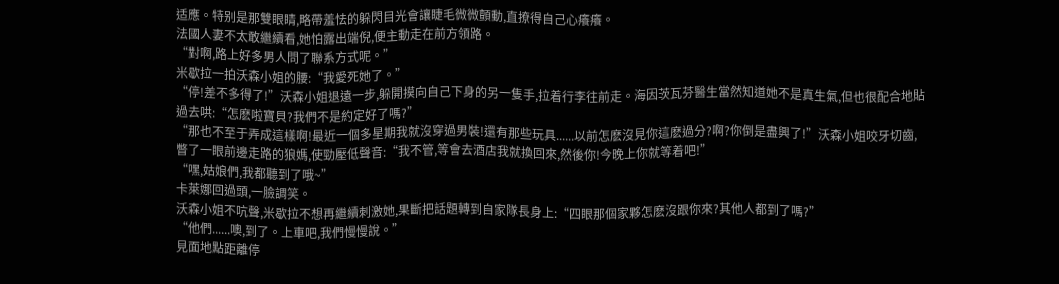适應。特别是那雙眼睛,略帶羞怯的躲閃目光會讓睫毛微微顫動,直撩得自己心癢癢。
法國人妻不太敢繼續看,她怕露出端倪,便主動走在前方領路。
“對啊,路上好多男人問了聯系方式呢。”
米歇拉一拍沃森小姐的腰:“我愛死她了。”
“停!差不多得了!”沃森小姐退遠一步,躲開摸向自己下身的另一隻手,拉着行李往前走。海因茨瓦芬醫生當然知道她不是真生氣,但也很配合地貼過去哄:“怎麽啦寶貝?我們不是約定好了嗎?”
“那也不至于弄成這樣啊!最近一個多星期我就沒穿過男裝!還有那些玩具......以前怎麽沒見你這麽過分?啊?你倒是盡興了!”沃森小姐咬牙切齒,瞥了一眼前邊走路的狼媽,使勁壓低聲音:“我不管,等會去酒店我就換回來,然後你!今晚上你就等着吧!”
“嘿,姑娘們,我都聽到了哦~”
卡萊娜回過頭,一臉調笑。
沃森小姐不吭聲,米歇拉不想再繼續刺激她,果斷把話題轉到自家隊長身上:“四眼那個家夥怎麽沒跟你來?其他人都到了嗎?”
“他們......噢,到了。上車吧,我們慢慢說。”
見面地點距離停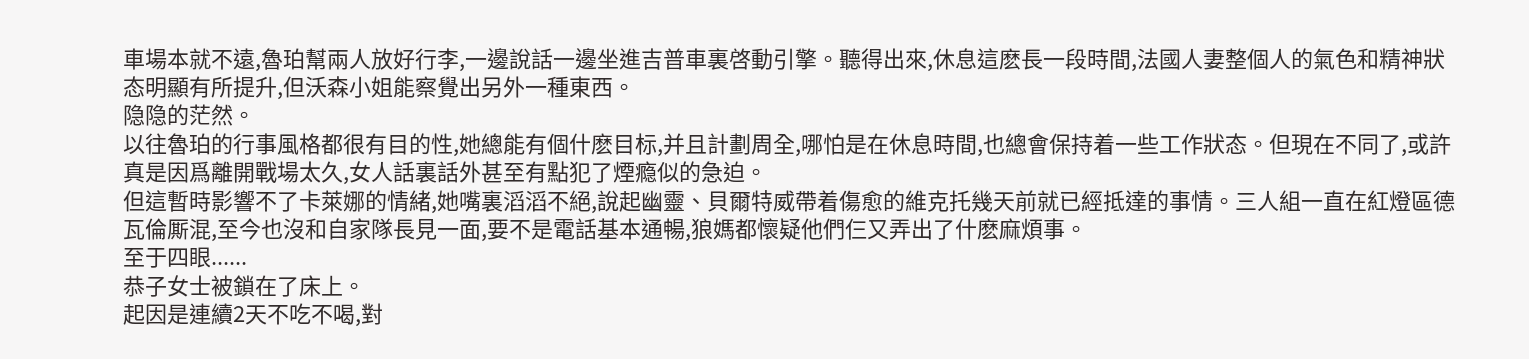車場本就不遠,魯珀幫兩人放好行李,一邊說話一邊坐進吉普車裏啓動引擎。聽得出來,休息這麽長一段時間,法國人妻整個人的氣色和精神狀态明顯有所提升,但沃森小姐能察覺出另外一種東西。
隐隐的茫然。
以往魯珀的行事風格都很有目的性,她總能有個什麽目标,并且計劃周全,哪怕是在休息時間,也總會保持着一些工作狀态。但現在不同了,或許真是因爲離開戰場太久,女人話裏話外甚至有點犯了煙瘾似的急迫。
但這暫時影響不了卡萊娜的情緒,她嘴裏滔滔不絕,說起幽靈、貝爾特威帶着傷愈的維克托幾天前就已經抵達的事情。三人組一直在紅燈區德瓦倫厮混,至今也沒和自家隊長見一面,要不是電話基本通暢,狼媽都懷疑他們仨又弄出了什麽麻煩事。
至于四眼......
恭子女士被鎖在了床上。
起因是連續2天不吃不喝,對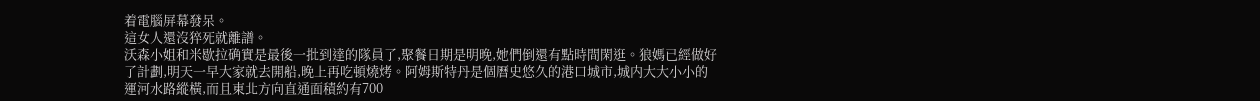着電腦屏幕發呆。
這女人還沒猝死就離譜。
沃森小姐和米歇拉确實是最後一批到達的隊員了,聚餐日期是明晚,她們倒還有點時間閑逛。狼媽已經做好了計劃,明天一早大家就去開船,晚上再吃頓燒烤。阿姆斯特丹是個曆史悠久的港口城市,城内大大小小的運河水路縱橫,而且東北方向直通面積約有700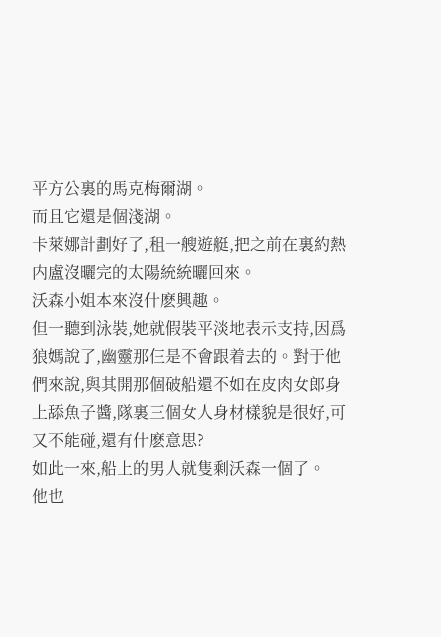平方公裏的馬克梅爾湖。
而且它還是個淺湖。
卡萊娜計劃好了,租一艘遊艇,把之前在裏約熱内盧沒曬完的太陽統統曬回來。
沃森小姐本來沒什麽興趣。
但一聽到泳裝,她就假裝平淡地表示支持,因爲狼媽說了,幽靈那仨是不會跟着去的。對于他們來說,與其開那個破船還不如在皮肉女郎身上舔魚子醬,隊裏三個女人身材樣貌是很好,可又不能碰,還有什麽意思?
如此一來,船上的男人就隻剩沃森一個了。
他也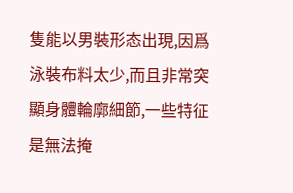隻能以男裝形态出現,因爲泳裝布料太少,而且非常突顯身體輪廓細節,一些特征是無法掩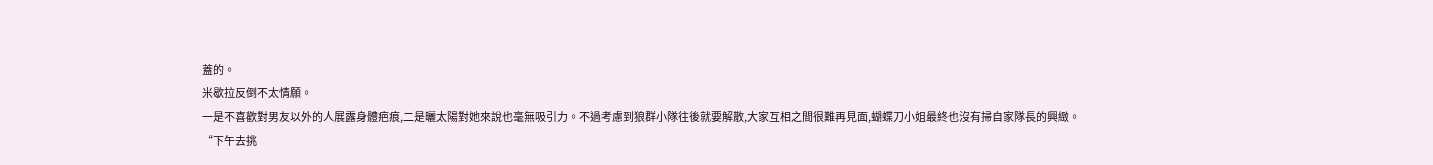蓋的。
米歇拉反倒不太情願。
一是不喜歡對男友以外的人展露身體疤痕,二是曬太陽對她來說也毫無吸引力。不過考慮到狼群小隊往後就要解散,大家互相之間很難再見面,蝴蝶刀小姐最終也沒有掃自家隊長的興緻。
“下午去挑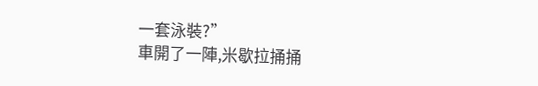一套泳裝?”
車開了一陣,米歇拉捅捅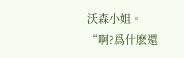沃森小姐。
“啊?爲什麽還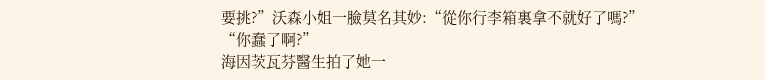要挑?”沃森小姐一臉莫名其妙:“從你行李箱裏拿不就好了嗎?”
“你蠢了啊?”
海因茨瓦芬醫生拍了她一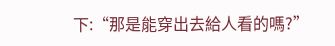下:“那是能穿出去給人看的嗎?”